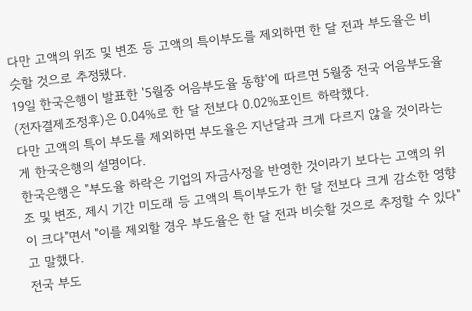다만 고액의 위조 및 변조 등 고액의 특이부도를 제외하면 한 달 전과 부도율은 비슷할 것으로 추정됐다.
19일 한국은행이 발표한 '5월중 어음부도율 동향'에 따르면 5월중 전국 어음부도율(전자결제조정후)은 0.04%로 한 달 전보다 0.02%포인트 하락했다.
다만 고액의 특이 부도를 제외하면 부도율은 지난달과 크게 다르지 않을 것이라는 게 한국은행의 설명이다.
한국은행은 "부도율 하락은 기업의 자금사정을 반영한 것이라기 보다는 고액의 위조 및 변조, 제시 기간 미도래 등 고액의 특이부도가 한 달 전보다 크게 감소한 영향이 크다"면서 "이를 제외할 경우 부도율은 한 달 전과 비슷할 것으로 추정할 수 있다"고 말했다.
전국 부도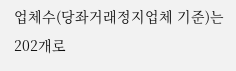업체수(당좌거래정지업체 기준)는 202개로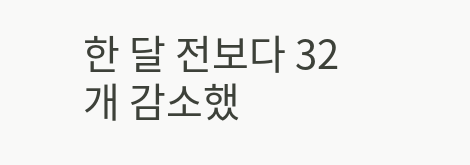한 달 전보다 32개 감소했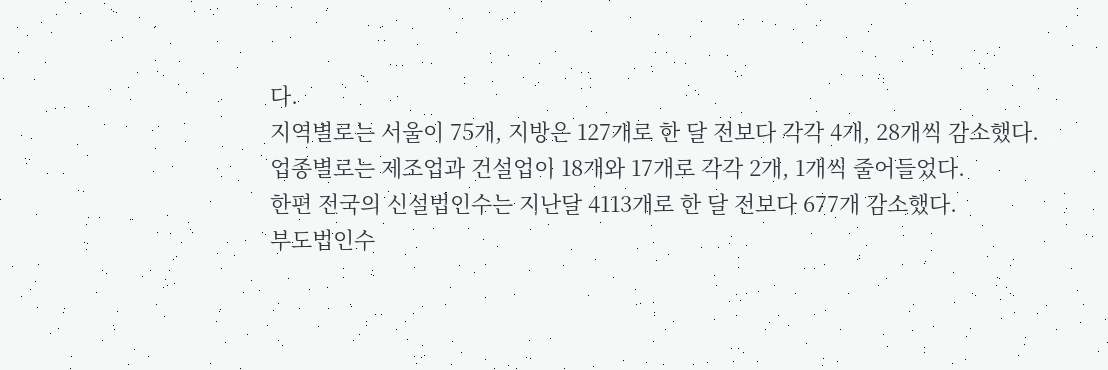다.
지역별로는 서울이 75개, 지방은 127개로 한 달 전보다 각각 4개, 28개씩 감소했다.
업종별로는 제조업과 건설업이 18개와 17개로 각각 2개, 1개씩 줄어들었다.
한편 전국의 신설법인수는 지난달 4113개로 한 달 전보다 677개 감소했다.
부도법인수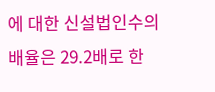에 대한 신설법인수의 배율은 29.2배로 한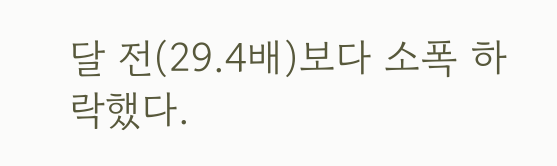달 전(29.4배)보다 소폭 하락했다.